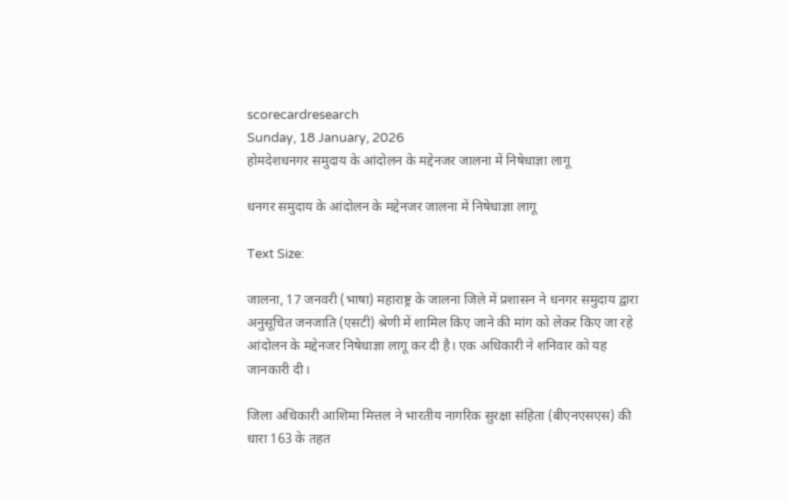scorecardresearch
Sunday, 18 January, 2026
होमदेशधनगर समुदाय के आंदोलन के मद्देनजर जालना में निषेधाज्ञा लागू

धनगर समुदाय के आंदोलन के मद्देनजर जालना में निषेधाज्ञा लागू

Text Size:

जालना, 17 जनवरी (भाषा) महाराष्ट्र के जालना जिले में प्रशासन ने धनगर समुदाय द्वारा अनुसूचित जनजाति (एसटी) श्रेणी में शामिल किए जाने की मांग को लेकर किए जा रहे आंदोलन के मद्देनजर निषेधाज्ञा लागू कर दी है। एक अधिकारी ने शनिवार को यह जानकारी दी।

जिला अधिकारी आशिमा मित्तल ने भारतीय नागरिक सुरक्षा संहिता (बीएनएसएस) की धारा 163 के तहत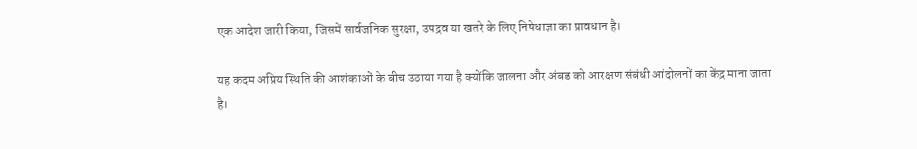एक आदेश जारी किया, जिसमें सार्वजनिक सुरक्षा, उपद्रव या खतरे के लिए निषेधाज्ञा का प्रावधान है।

यह कदम अप्रिय स्थिति की आशंकाओं के बीच उठाया गया है क्योंकि जालना और अंबड को आरक्षण संबंधी आंदोलनों का केंद्र माना जाता है।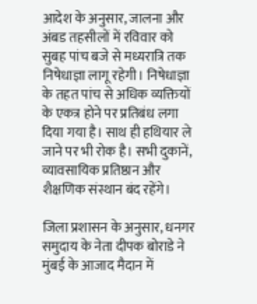आदेश के अनुसार, जालना और अंबड तहसीलों में रविवार को सुबह पांच बजे से मध्यरात्रि तक निषेधाज्ञा लागू रहेगी। निषेधाज्ञा के तहत पांच से अधिक व्यक्तियों के एकत्र होने पर प्रतिबंध लगा दिया गया है। साथ ही हथियार ले जाने पर भी रोक है। सभी दुकानें, व्यावसायिक प्रतिष्ठान और शैक्षणिक संस्थान बंद रहेंगे।

जिला प्रशासन के अनुसार, धनगर समुदाय के नेता दीपक बोराडे ने मुंबई के आजाद मैदान में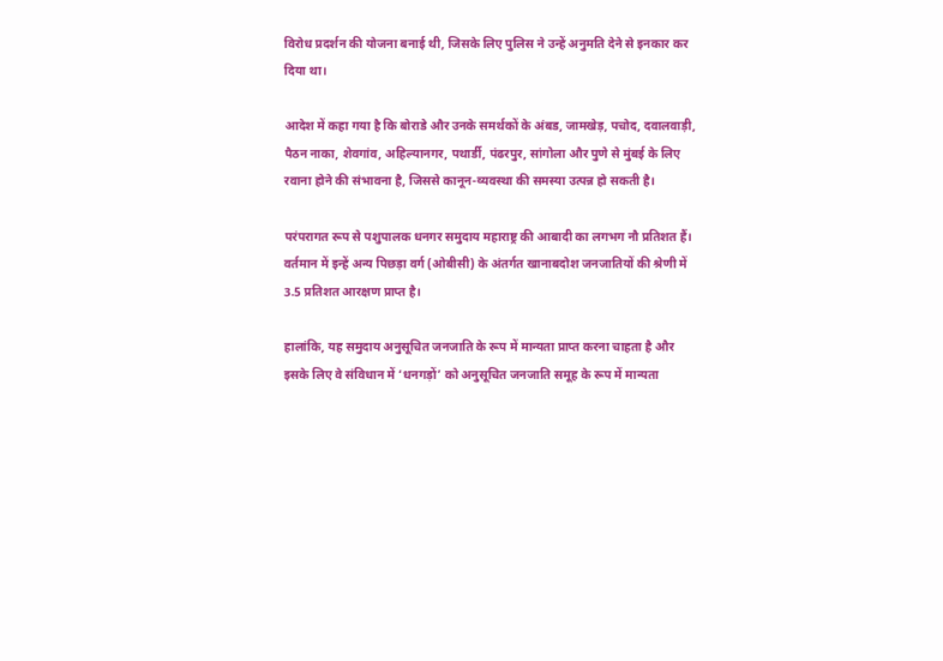विरोध प्रदर्शन की योजना बनाई थी, जिसके लिए पुलिस ने उन्हें अनुमति देने से इनकार कर दिया था।

आदेश में कहा गया है कि बोराडे और उनके समर्थकों के अंबड, जामखेड़, पचोद, दवालवाड़ी, पैठन नाका, शेवगांव, अहिल्यानगर, पथार्डी, पंढरपुर, सांगोला और पुणे से मुंबई के लिए रवाना होने की संभावना है, जिससे कानून-व्यवस्था की समस्या उत्पन्न हो सकती है।

परंपरागत रूप से पशुपालक धनगर समुदाय महाराष्ट्र की आबादी का लगभग नौ प्रतिशत हैं। वर्तमान में इन्हें अन्य पिछड़ा वर्ग (ओबीसी) के अंतर्गत खानाबदोश जनजातियों की श्रेणी में 3.5 प्रतिशत आरक्षण प्राप्त है।

हालांकि, यह समुदाय अनुसूचित जनजाति के रूप में मान्यता प्राप्त करना चाहता है और इसके लिए वे संविधान में ‘धनगड़ों’ को अनुसूचित जनजाति समूह के रूप में मान्यता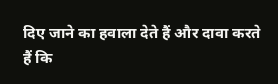दिए जाने का हवाला देते हैं और दावा करते हैं कि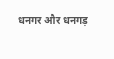धनगर और धनगड़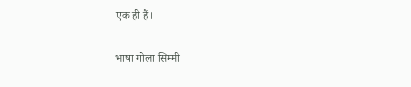एक ही हैं।

भाषा गोला सिम्मी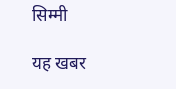सिम्मी

यह खबर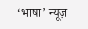‘भाषा’ न्यूज़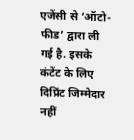एजेंसी से ‘ऑटो-फीड’ द्वारा ली गई है. इसके कंटेंट के लिए दिप्रिंट जिम्मेदार नहीं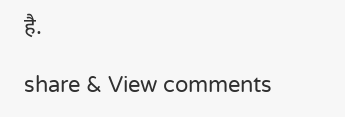है.

share & View comments